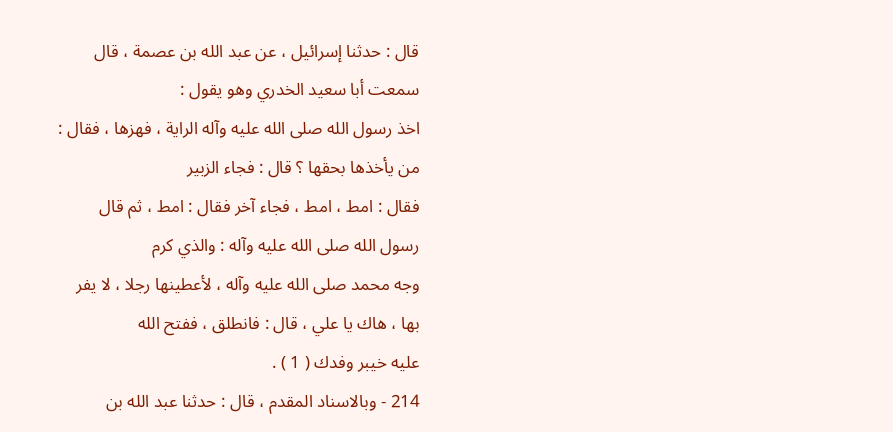قال : حدثنا إسرائيل ، عن عبد الله بن عصمة ، قال سمعت أبا سعيد الخدري وهو يقول :
اخذ رسول الله صلى الله عليه وآله الراية ، فهزها ، فقال : من يأخذها بحقها ؟ قال : فجاء الزبير
فقال : امط ، امط ، فجاء آخر فقال : امط ، ثم قال رسول الله صلى الله عليه وآله : والذي كرم
وجه محمد صلى الله عليه وآله ، لأعطينها رجلا ، لا يفر بها ، هاك يا علي ، قال : فانطلق ، ففتح الله
عليه خيبر وفدك ( 1 ) .
214 - وبالاسناد المقدم ، قال : حدثنا عبد الله بن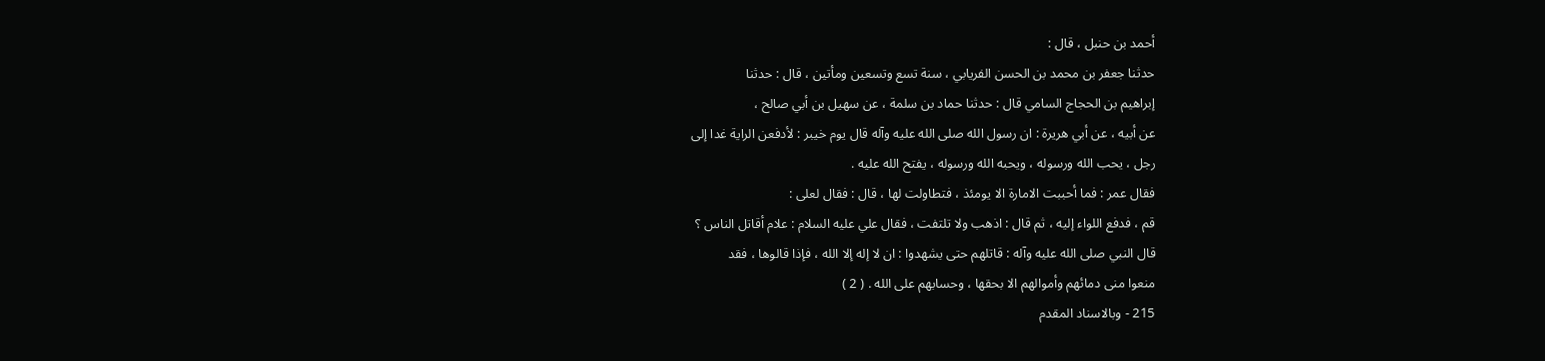أحمد بن حنبل ، قال :
حدثنا جعفر بن محمد بن الحسن الفريابي ، سنة تسع وتسعين ومأتين ، قال : حدثنا
إبراهيم بن الحجاج السامي قال : حدثنا حماد بن سلمة ، عن سهيل بن أبي صالح ،
عن أبيه ، عن أبي هريرة : ان رسول الله صلى الله عليه وآله قال يوم خيبر : لأدفعن الراية غدا إلى
رجل ، يحب الله ورسوله ، ويحبه الله ورسوله ، يفتح الله عليه .
فقال عمر : فما أحببت الامارة الا يومئذ ، فتطاولت لها ، قال : فقال لعلى :
قم ، فدفع اللواء إليه ، ثم قال : اذهب ولا تلتفت ، فقال علي عليه السلام : علام أقاتل الناس ؟
قال النبي صلى الله عليه وآله : قاتلهم حتى يشهدوا : ان لا إله إلا الله ، فإذا قالوها ، فقد
منعوا منى دمائهم وأموالهم الا بحقها ، وحسابهم على الله . ( 2 )
215 - وبالاسناد المقدم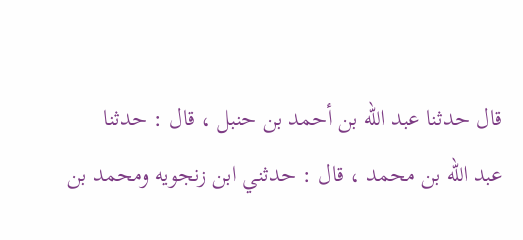قال حدثنا عبد الله بن أحمد بن حنبل ، قال : حدثنا
عبد الله بن محمد ، قال : حدثني ابن زنجويه ومحمد بن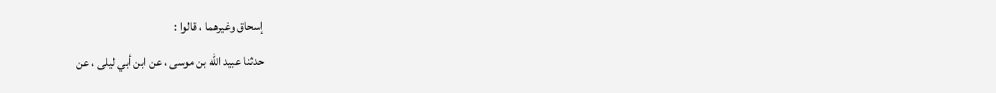إسحاق وغيرهما ، قالوا :
حدثنا عبيد الله بن موسى ، عن ابن أبي ليلى ، عن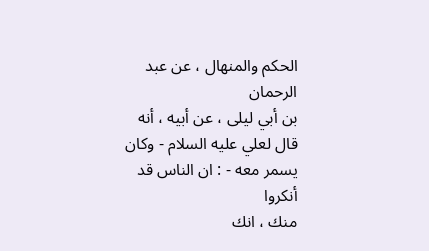الحكم والمنهال ، عن عبد الرحمان
بن أبي ليلى ، عن أبيه ، أنه قال لعلي عليه السلام - وكان يسمر معه - : ان الناس قد أنكروا
منك ، انك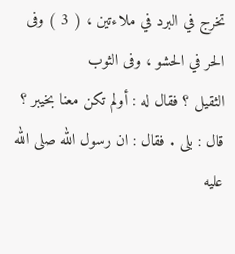تخرج في البرد في ملاءتين ، ( 3 ) وفى الحر في الحشو ، وفى الثوب
الثقيل ؟ فقال له : أولم تكن معنا بخيبر ؟ قال : بلى . فقال : ان رسول الله صلى الله عليه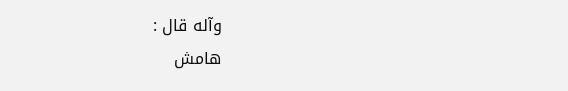وآله قال :
هامش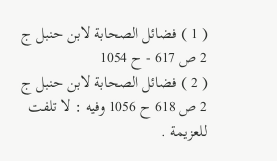( 1 ) فضائل الصحابة لابن حنبل ج 2 ص 617 - ح 1054
( 2 ) فضائل الصحابة لابن حنبل ج 2 ص 618 ح 1056 وفيه : لا تلفت للعزيمة .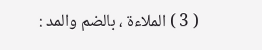( 3 ) الملاءة ، بالضم والمد :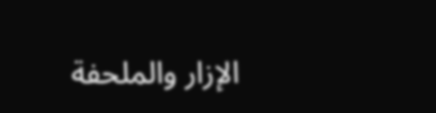الإزار والملحفة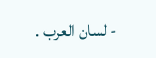- لسان العرب .